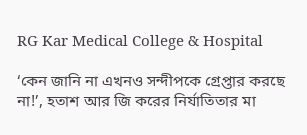RG Kar Medical College & Hospital

‘কেন জানি না এখনও সন্দীপকে গ্রেপ্তার করছে না!’, হতাশ আর জি করের নির্যাতিতার মা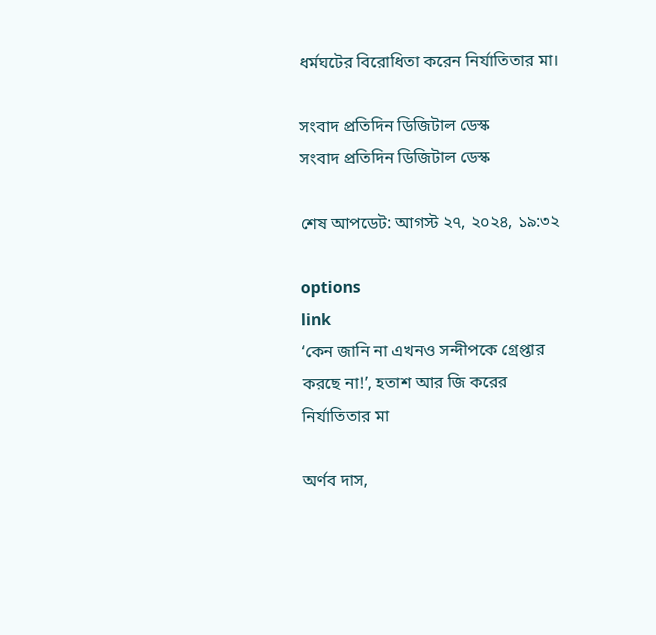ধর্মঘটের বিরোধিতা করেন নির্যাতিতার মা।

সংবাদ প্রতিদিন ডিজিটাল ডেস্ক
সংবাদ প্রতিদিন ডিজিটাল ডেস্ক

শেষ আপডেট: আগস্ট ২৭, ২০২৪, ১৯:৩২

options
link
‘কেন জানি না এখনও সন্দীপকে গ্রেপ্তার করছে না!’, হতাশ আর জি করের নির্যাতিতার মা

অর্ণব দাস,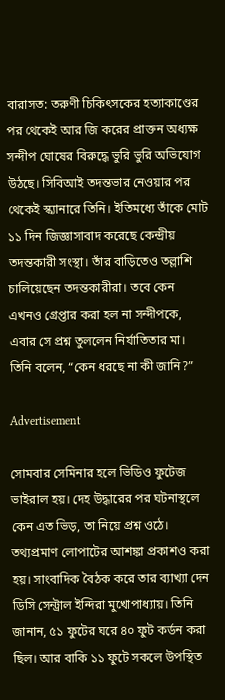বারাসত: তরুণী চিকিৎসকের হত্যাকাণ্ডের পর থেকেই আর জি করের প্রাক্তন অধ্যক্ষ সন্দীপ ঘোষের বিরুদ্ধে ভুরি ভুরি অভিযোগ উঠছে। সিবিআই তদন্তভার নেওয়ার পর থেকেই স্ক্যানারে তিনি। ইতিমধ্যে তাঁকে মোট ১১ দিন জিজ্ঞাসাবাদ করেছে কেন্দ্রীয় তদন্তকারী সংস্থা। তাঁর বাড়িতেও তল্লাশি চালিয়েছেন তদন্তকারীরা। তবে কেন এখনও গ্রেপ্তার করা হল না সন্দীপকে, এবার সে প্রশ্ন তুললেন নির্যাতিতার মা। তিনি বলেন, “কেন ধরছে না কী জানি?”

Advertisement

সোমবার সেমিনার হলে ভিডিও ফুটেজ ভাইরাল হয়। দেহ উদ্ধারের পর ঘটনাস্থলে কেন এত ভিড়, তা নিয়ে প্রশ্ন ওঠে। তথ্যপ্রমাণ লোপাটের আশঙ্কা প্রকাশও করা হয়। সাংবাদিক বৈঠক করে তার ব্যাখ্যা দেন ডিসি সেন্ট্রাল ইন্দিরা মুখোপাধ্যায়। তিনি জানান, ৫১ ফুটের ঘরে ৪০ ফুট কর্ডন করা ছিল। আর বাকি ১১ ফুটে সকলে উপস্থিত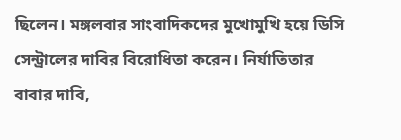ছিলেন। মঙ্গলবার সাংবাদিকদের মুখোমুখি হয়ে ডিসি সেন্ট্রালের দাবির বিরোধিতা করেন। নির্যাতিতার বাবার দাবি,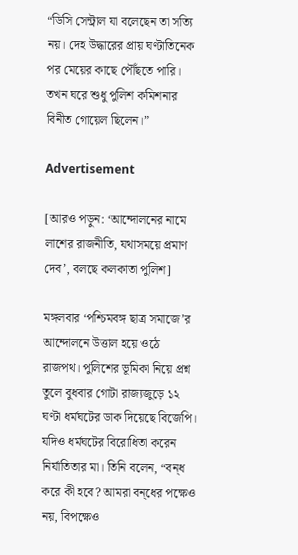“ডিসি সেন্ট্রাল যা বলেছেন তা সত্যি নয়। দেহ উদ্ধারের প্রায় ঘণ্টাতিনেক পর মেয়ের কাছে পৌঁছতে পারি। তখন ঘরে শুধু পুলিশ কমিশনার বিনীত গোয়েল ছিলেন।”

Advertisement

[আরও পড়ুন: ‘আন্দোলনের নামে লাশের রাজনীতি, যথাসময়ে প্রমাণ দেব’, বলছে কলকাতা পুলিশ]

মঙ্গলবার ‘পশ্চিমবঙ্গ ছাত্র সমাজে’র আন্দোলনে উত্তাল হয়ে ওঠে রাজপথ। পুলিশের ভূমিকা নিয়ে প্রশ্ন তুলে বুধবার গোটা রাজ্যজুড়ে ১২ ঘণ্টা ধর্মঘটের ডাক দিয়েছে বিজেপি। যদিও ধর্মঘটের বিরোধিতা করেন নির্যাতিতার মা। তিনি বলেন, “বন্‌ধ করে কী হবে? আমরা বন্‌ধের পক্ষেও নয়, বিপক্ষেও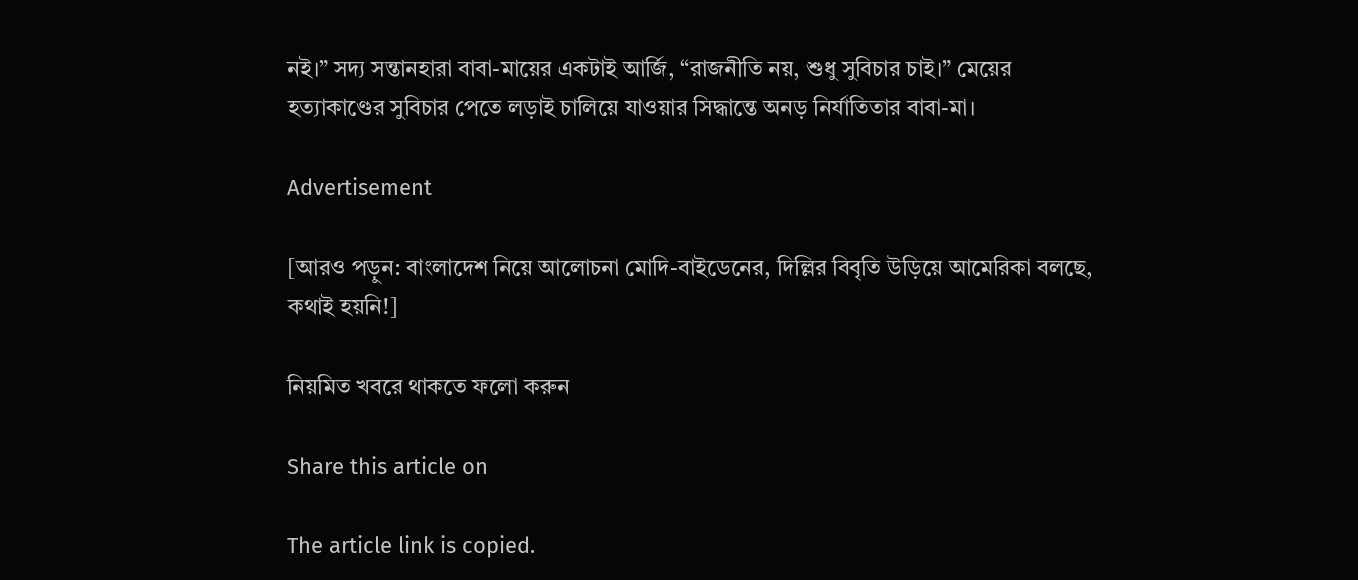নই।” সদ্য সন্তানহারা বাবা-মায়ের একটাই আর্জি, “রাজনীতি নয়, শুধু সুবিচার চাই।” মেয়ের হত্যাকাণ্ডের সুবিচার পেতে লড়াই চালিয়ে যাওয়ার সিদ্ধান্তে অনড় নির্যাতিতার বাবা-মা।

Advertisement

[আরও পড়ুন: বাংলাদেশ নিয়ে আলোচনা মোদি-বাইডেনের, দিল্লির বিবৃতি উড়িয়ে আমেরিকা বলছে, কথাই হয়নি!]

নিয়মিত খবরে থাকতে ফলো করুন

Share this article on

The article link is copied.